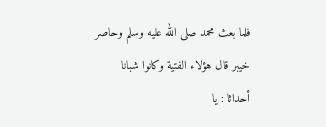فلما بعث محمد صلى الله عليه وسلم وحاصر خيبر قال هؤلاء الفتية وكانوا شبانا
أحداثا : يا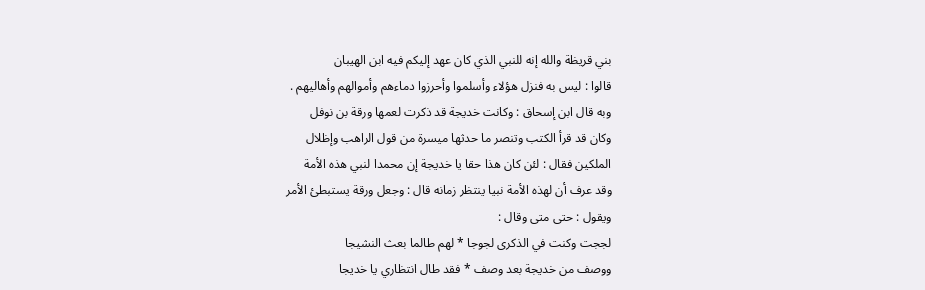بني قريظة والله إنه للنبي الذي كان عهد إليكم فيه ابن الهيبان
قالوا : ليس به فنزل هؤلاء وأسلموا وأحرزوا دماءهم وأموالهم وأهاليهم .
وبه قال ابن إسحاق : وكانت خديجة قد ذكرت لعمها ورقة بن نوفل
وكان قد قرأ الكتب وتنصر ما حدثها ميسرة من قول الراهب وإظلال
الملكين فقال : لئن كان هذا حقا يا خديجة إن محمدا لنبي هذه الأمة
وقد عرف أن لهذه الأمة نبيا ينتظر زمانه قال : وجعل ورقة يستبطئ الأمر
ويقول : حتى متى وقال :
لججت وكنت في الذكرى لجوجا * لهم طالما بعث النشيجا
ووصف من خديجة بعد وصف * فقد طال انتظاري يا خديجا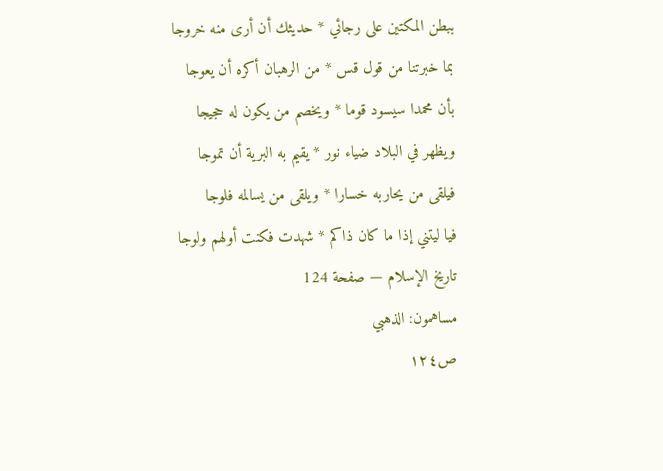ببطن المكتين على رجائي * حديثك أن أرى منه خروجا
بما خبرتنا من قول قس * من الرهبان أكره أن يعوجا
بأن محمدا سيسود قوما * ويخصم من يكون له حجيجا
ويظهر في البلاد ضياء نور * يقيم به البرية أن تموجا
فيلقى من يحاربه خسارا * ويلقى من يسالمه فلوجا
فيا ليتني إذا ما كان ذاكم * شهدت فكنت أولهم ولوجا
تاريخ الإسلام — صفحة 124
مساهمون: الذهبي
ص١٢٤